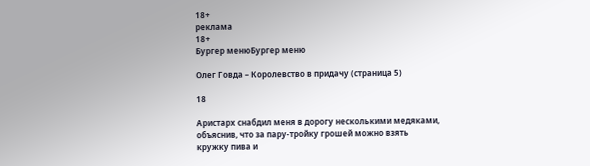18+
реклама
18+
Бургер менюБургер меню

Олег Говда – Королевство в придачу (страница 5)

18

Аристарх снабдил меня в дорогу несколькими медяками, объяснив, что за пару-тройку грошей можно взять кружку пива и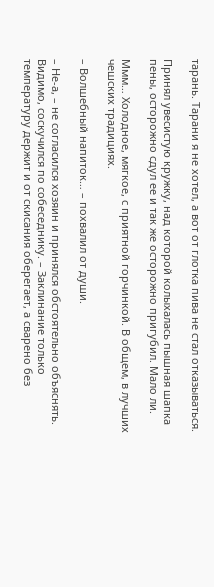тарань. Тарани я не хотел, а вот от глотка пива не стал отказываться.

Принял увесистую кружку, над которой колыхалась пышная шапка пены, осторожно сдул ее и так же осторожно пригубил. Мало ли.

Ммм… Холодное, мягкое, с приятной горчинкой. В общем, в лучших чешских традициях.

– Волшебный напиток… – похвалил от души.

– Не-а, – не согласился хозяин и принялся обстоятельно объяснять. Видимо, соскучился по собеседнику. – Заклинание только температуру держит и от скисания оберегает, а сварено без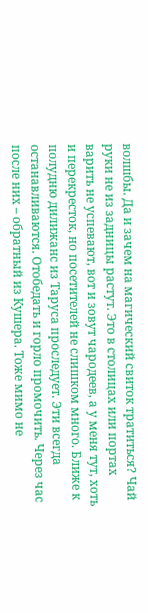волшбы. Да и зачем на магический свиток тратиться? Чай руки не из задницы растут. Это в столицах или портах варить не успевают, вот и зовут чародеев, а у меня тут, хоть и перекресток, но посетителей не слишком много. Ближе к полудню дилижанс из Таруса проследует. Эти всегда останавливаются. Отобедать и горло промочить. Через час после них – обратный из Кушера. Тоже мимо не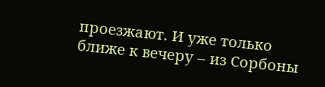проезжают. И уже только ближе к вечеру – из Сорбоны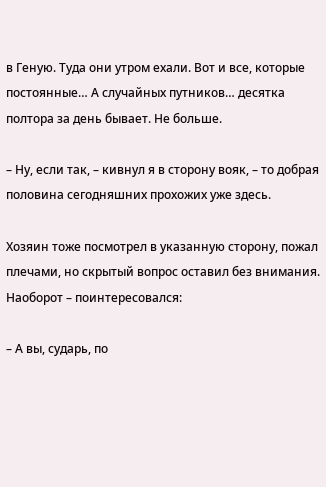в Геную. Туда они утром ехали. Вот и все, которые постоянные… А случайных путников… десятка полтора за день бывает. Не больше.

– Ну, если так, – кивнул я в сторону вояк, – то добрая половина сегодняшних прохожих уже здесь.

Хозяин тоже посмотрел в указанную сторону, пожал плечами, но скрытый вопрос оставил без внимания. Наоборот – поинтересовался:

– А вы, сударь, по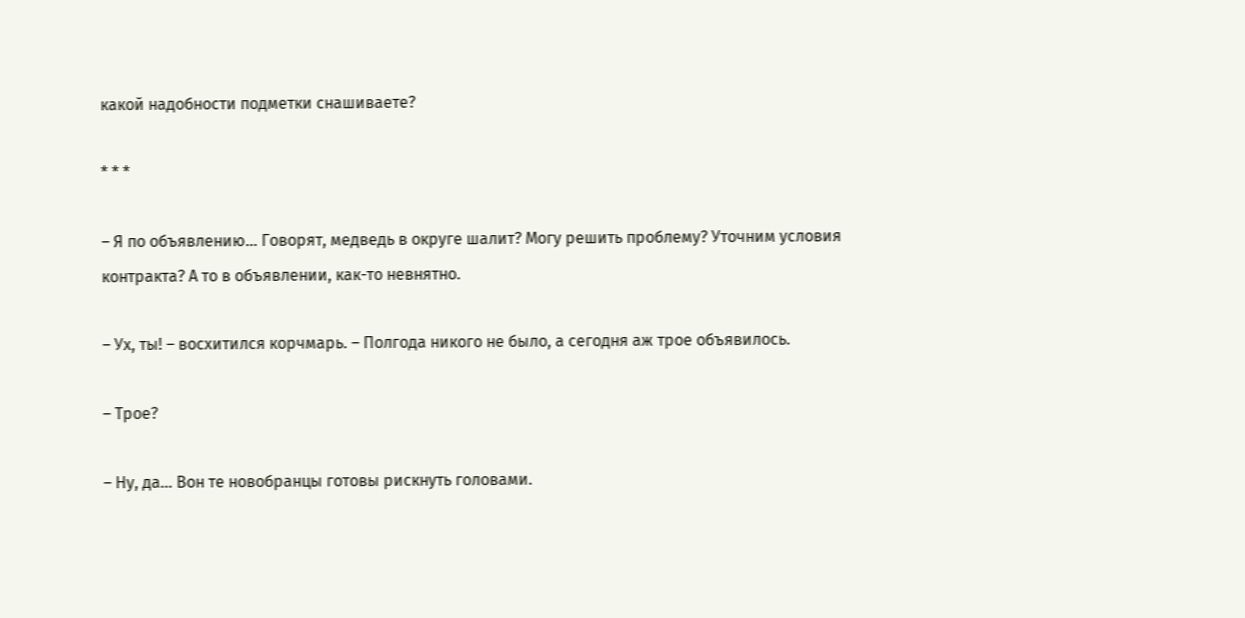какой надобности подметки снашиваете?

* * *

– Я по объявлению… Говорят, медведь в округе шалит? Могу решить проблему? Уточним условия контракта? А то в объявлении, как-то невнятно.

– Ух, ты! – восхитился корчмарь. – Полгода никого не было, а сегодня аж трое объявилось.

– Трое?

– Ну, да… Вон те новобранцы готовы рискнуть головами.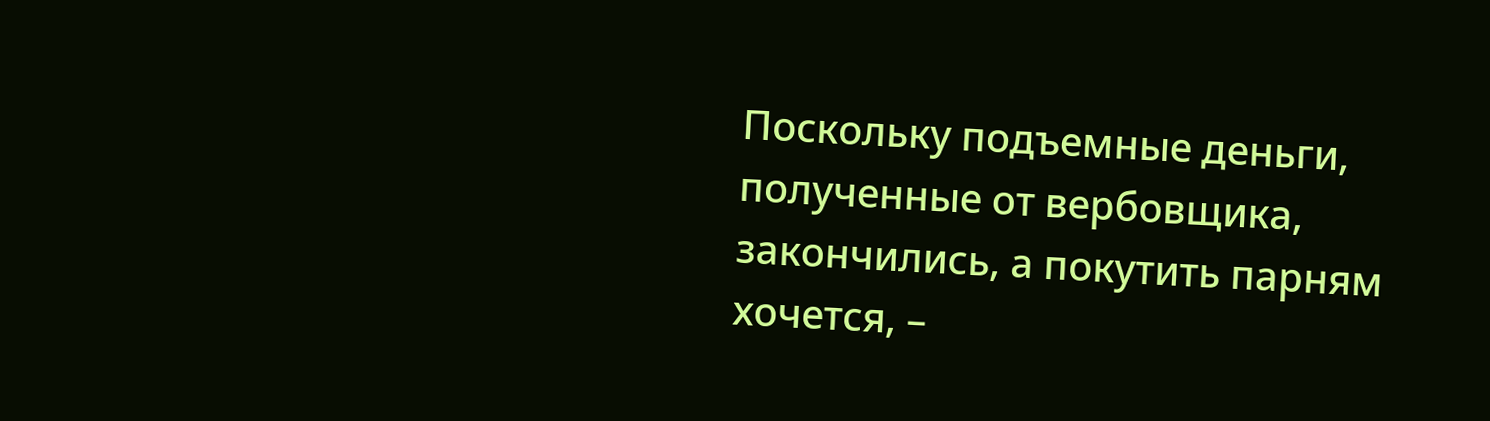Поскольку подъемные деньги, полученные от вербовщика, закончились, а покутить парням хочется, –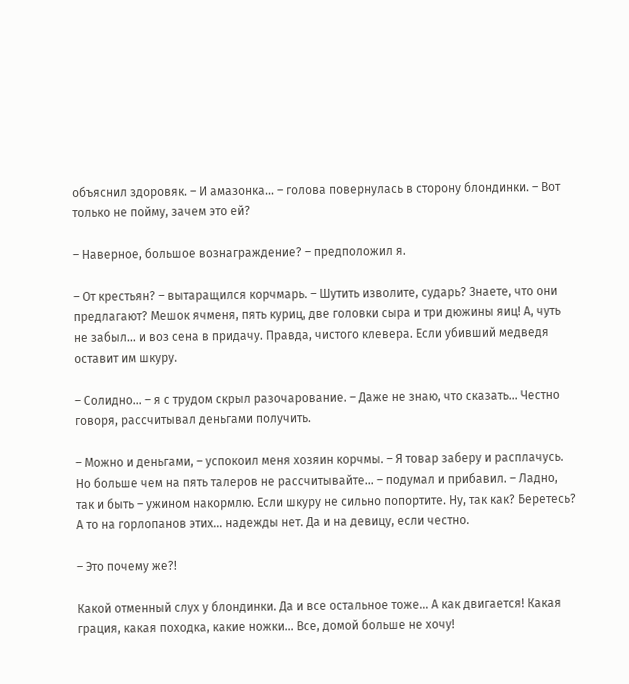объяснил здоровяк. – И амазонка… – голова повернулась в сторону блондинки. – Вот только не пойму, зачем это ей?

– Наверное, большое вознаграждение? – предположил я.

– От крестьян? – вытаращился корчмарь. – Шутить изволите, сударь? Знаете, что они предлагают? Мешок ячменя, пять куриц, две головки сыра и три дюжины яиц! А, чуть не забыл… и воз сена в придачу. Правда, чистого клевера. Если убивший медведя оставит им шкуру.

– Солидно… – я с трудом скрыл разочарование. – Даже не знаю, что сказать… Честно говоря, рассчитывал деньгами получить.

– Можно и деньгами, – успокоил меня хозяин корчмы. – Я товар заберу и расплачусь. Но больше чем на пять талеров не рассчитывайте… – подумал и прибавил. – Ладно, так и быть – ужином накормлю. Если шкуру не сильно попортите. Ну, так как? Беретесь? А то на горлопанов этих… надежды нет. Да и на девицу, если честно.

– Это почему же?!

Какой отменный слух у блондинки. Да и все остальное тоже… А как двигается! Какая грация, какая походка, какие ножки… Все, домой больше не хочу!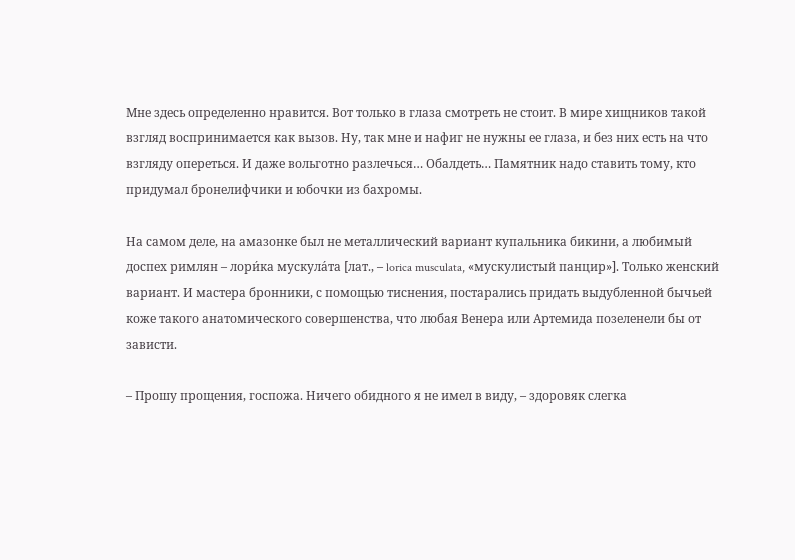Мне здесь определенно нравится. Вот только в глаза смотреть не стоит. В мире хищников такой взгляд воспринимается как вызов. Ну, так мне и нафиг не нужны ее глаза, и без них есть на что взгляду опереться. И даже вольготно разлечься… Обалдеть… Памятник надо ставить тому, кто придумал бронелифчики и юбочки из бахромы.

На самом деле, на амазонке был не металлический вариант купальника бикини, а любимый доспех римлян – лори́ка мускула́та [лат., – lorica musculata, «мускулистый панцир»]. Только женский вариант. И мастера бронники, с помощью тиснения, постарались придать выдубленной бычьей коже такого анатомического совершенства, что любая Венера или Артемида позеленели бы от зависти.

– Прошу прощения, госпожа. Ничего обидного я не имел в виду, – здоровяк слегка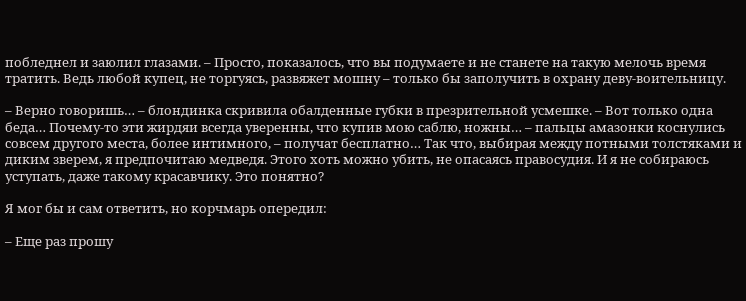побледнел и заюлил глазами. – Просто, показалось, что вы подумаете и не станете на такую мелочь время тратить. Ведь любой купец, не торгуясь, развяжет мошну – только бы заполучить в охрану деву-воительницу.

– Верно говоришь… – блондинка скривила обалденные губки в презрительной усмешке. – Вот только одна беда… Почему-то эти жирдяи всегда уверенны, что купив мою саблю, ножны… – пальцы амазонки коснулись совсем другого места, более интимного, – получат бесплатно… Так что, выбирая между потными толстяками и диким зверем, я предпочитаю медведя. Этого хоть можно убить, не опасаясь правосудия. И я не собираюсь уступать, даже такому красавчику. Это понятно?

Я мог бы и сам ответить, но корчмарь опередил:

– Еще раз прошу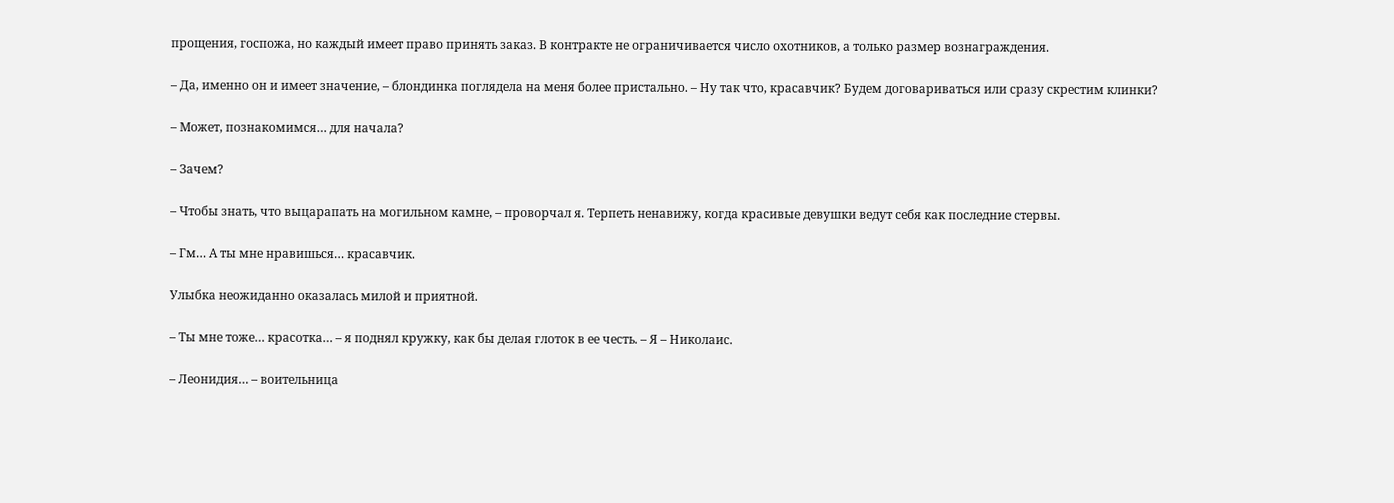прощения, госпожа, но каждый имеет право принять заказ. В контракте не ограничивается число охотников, а только размер вознаграждения.

– Да, именно он и имеет значение, – блондинка поглядела на меня более пристально. – Ну так что, красавчик? Будем договариваться или сразу скрестим клинки?

– Может, познакомимся… для начала?

– Зачем?

– Чтобы знать, что выцарапать на могильном камне, – проворчал я. Терпеть ненавижу, когда красивые девушки ведут себя как последние стервы.

– Гм… А ты мне нравишься… красавчик.

Улыбка неожиданно оказалась милой и приятной.

– Ты мне тоже… красотка… – я поднял кружку, как бы делая глоток в ее честь. – Я – Николаис.

– Леонидия… – воительница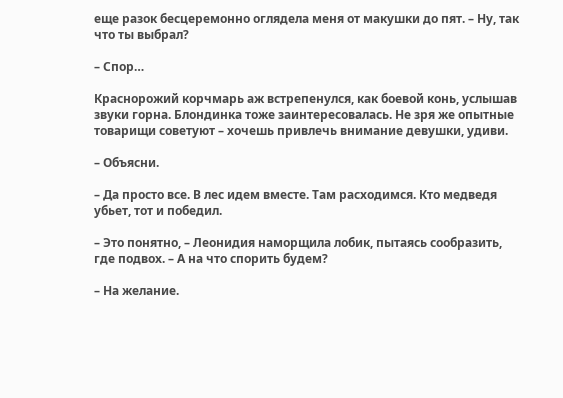еще разок бесцеремонно оглядела меня от макушки до пят. – Ну, так что ты выбрал?

– Спор…

Краснорожий корчмарь аж встрепенулся, как боевой конь, услышав звуки горна. Блондинка тоже заинтересовалась. Не зря же опытные товарищи советуют – хочешь привлечь внимание девушки, удиви.

– Объясни.

– Да просто все. В лес идем вместе. Там расходимся. Кто медведя убьет, тот и победил.

– Это понятно, – Леонидия наморщила лобик, пытаясь сообразить, где подвох. – А на что спорить будем?

– На желание.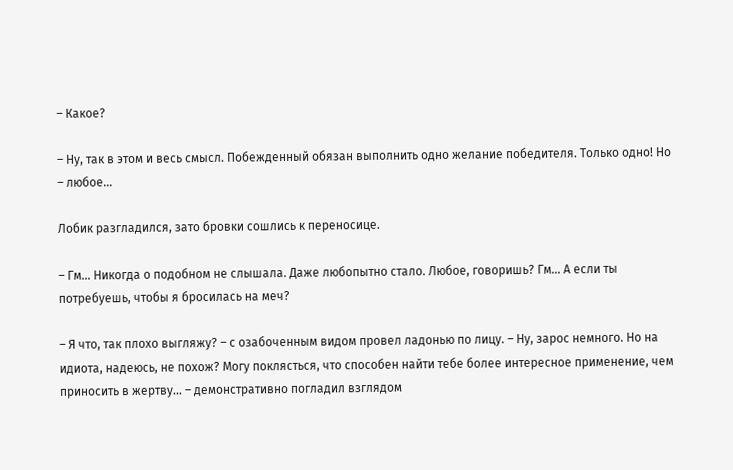– Какое?

– Ну, так в этом и весь смысл. Побежденный обязан выполнить одно желание победителя. Только одно! Но – любое…

Лобик разгладился, зато бровки сошлись к переносице.

– Гм… Никогда о подобном не слышала. Даже любопытно стало. Любое, говоришь? Гм… А если ты потребуешь, чтобы я бросилась на меч?

– Я что, так плохо выгляжу? – с озабоченным видом провел ладонью по лицу. – Ну, зарос немного. Но на идиота, надеюсь, не похож? Могу поклясться, что способен найти тебе более интересное применение, чем приносить в жертву… – демонстративно погладил взглядом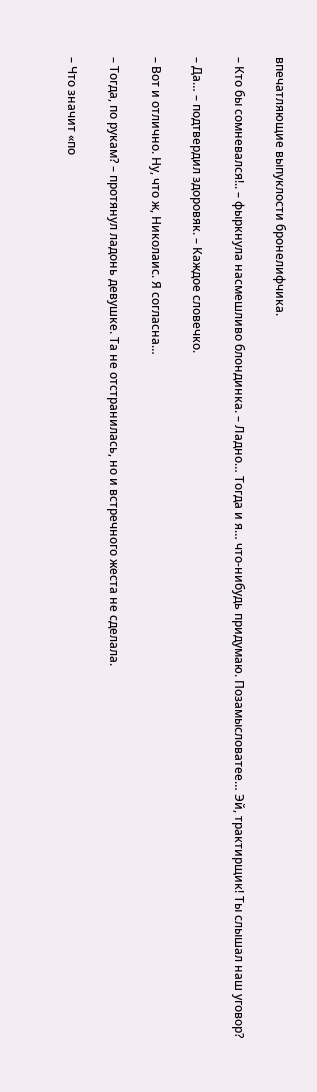впечатляющие выпуклости бронелифчика.

– Кто бы сомневался!.. – фыркнула насмешливо блондинка. – Ладно… Тогда и я… что-нибудь придумаю. Позамысловатее… Эй, трактирщик! Ты слышал наш уговор?

– Да… – подтвердил здоровяк. – Каждое словечко.

– Вот и отлично. Ну, что ж, Николаис. Я согласна…

– Тогда, по рукам? – протянул ладонь девушке. Та не отстранилась, но и встречного жеста не сделала.

– Что значит «по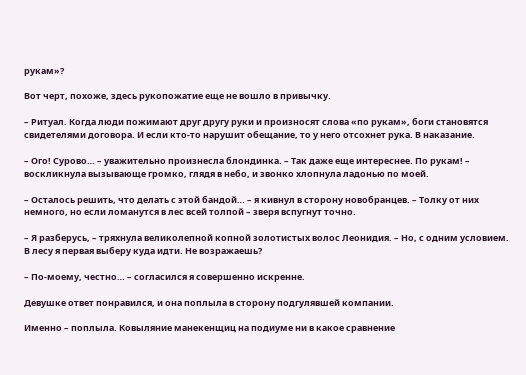рукам»?

Вот черт, похоже, здесь рукопожатие еще не вошло в привычку.

– Ритуал. Когда люди пожимают друг другу руки и произносят слова «по рукам», боги становятся свидетелями договора. И если кто-то нарушит обещание, то у него отсохнет рука. В наказание.

– Ого! Сурово… – уважительно произнесла блондинка. – Так даже еще интереснее. По рукам! – воскликнула вызывающе громко, глядя в небо, и звонко хлопнула ладонью по моей.

– Осталось решить, что делать с этой бандой… – я кивнул в сторону новобранцев. – Толку от них немного, но если ломанутся в лес всей толпой – зверя вспугнут точно.

– Я разберусь, – тряхнула великолепной копной золотистых волос Леонидия. – Но, с одним условием. В лесу я первая выберу куда идти. Не возражаешь?

– По-моему, честно… – согласился я совершенно искренне.

Девушке ответ понравился, и она поплыла в сторону подгулявшей компании.

Именно – поплыла. Ковыляние манекенщиц на подиуме ни в какое сравнение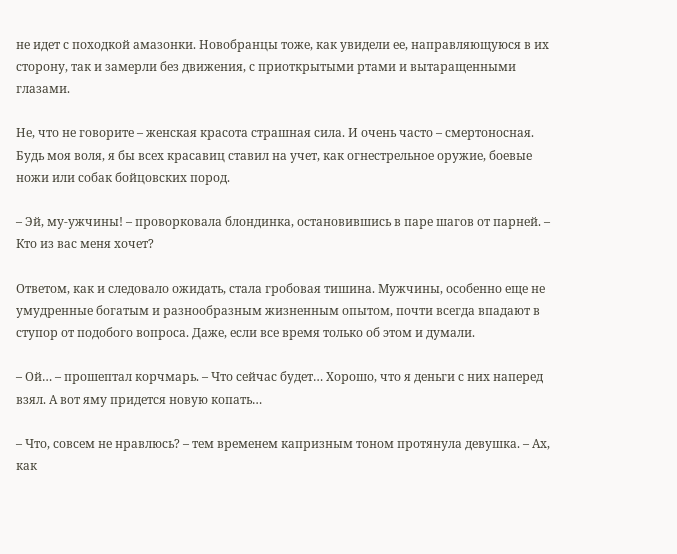не идет с походкой амазонки. Новобранцы тоже, как увидели ее, направляющуюся в их сторону, так и замерли без движения, с приоткрытыми ртами и вытаращенными глазами.

Не, что не говорите – женская красота страшная сила. И очень часто – смертоносная. Будь моя воля, я бы всех красавиц ставил на учет, как огнестрельное оружие, боевые ножи или собак бойцовских пород.

– Эй, му-ужчины! – проворковала блондинка, остановившись в паре шагов от парней. – Кто из вас меня хочет?

Ответом, как и следовало ожидать, стала гробовая тишина. Мужчины, особенно еще не умудренные богатым и разнообразным жизненным опытом, почти всегда впадают в ступор от подобого вопроса. Даже, если все время только об этом и думали.

– Ой… – прошептал корчмарь. – Что сейчас будет… Хорошо, что я деньги с них наперед взял. А вот яму придется новую копать…

– Что, совсем не нравлюсь? – тем временем капризным тоном протянула девушка. – Ах, как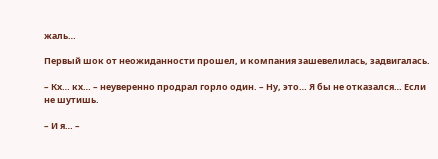жаль…

Первый шок от неожиданности прошел, и компания зашевелилась, задвигалась.

– Кх… кх… – неуверенно продрал горло один. – Ну, это… Я бы не отказался… Если не шутишь.

– И я… –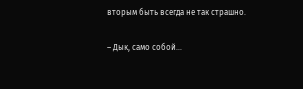вторым быть всегда не так страшно.

– Дык, само собой…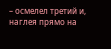– осмелел третий и, наглея прямо на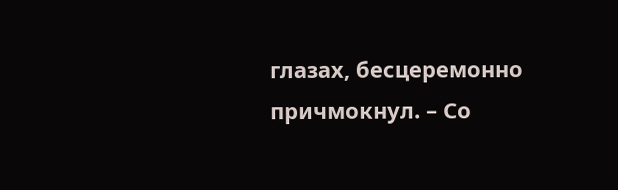глазах, бесцеремонно причмокнул. – Со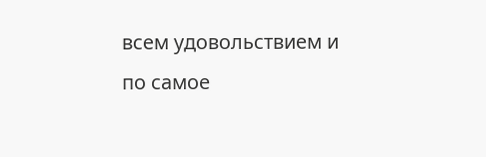всем удовольствием и по самое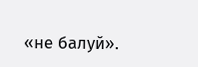«не балуй».